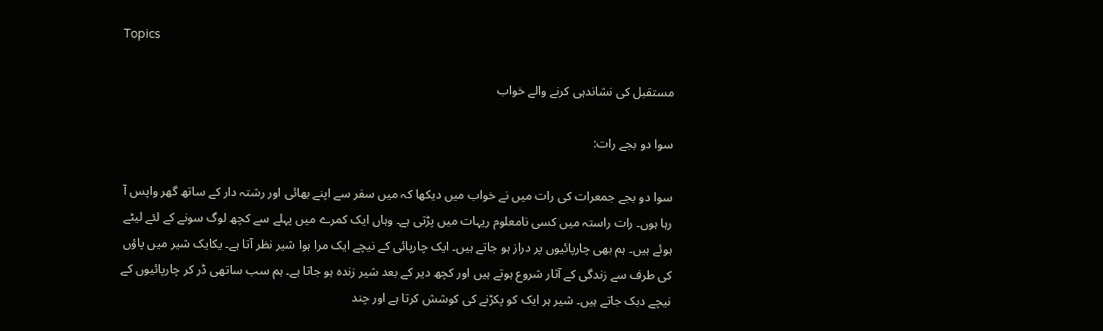Topics

مستقبل کی نشاندہی کرنے والے خواب

سوا دو بجے رات:

سوا دو بجے جمعرات کی رات میں نے خواب میں دیکھا کہ میں سفر سے اپنے بھائی اور رشتہ دار کے ساتھ گھر واپس آ رہا ہوں۔ رات راستہ میں کسی نامعلوم ریہات میں پڑتی ہے۔ وہاں ایک کمرے میں پہلے سے کچھ لوگ سونے کے لئے لیٹے ہوئے ہیں۔ ہم بھی چارپائیوں پر دراز ہو جاتے ہیں۔ ایک چارپائی کے نیچے ایک مرا ہوا شیر نظر آتا ہے۔ یکایک شیر میں پاؤں کی طرف سے زندگی کے آثار شروع ہوتے ہیں اور کچھ دیر کے بعد شیر زندہ ہو جاتا ہے۔ ہم سب ساتھی ڈر کر چارپائیوں کے نیچے دبک جاتے ہیں۔ شیر ہر ایک کو پکڑنے کی کوشش کرتا ہے اور چند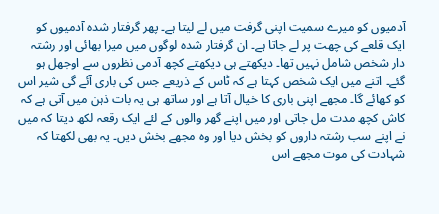آدمیوں کو میرے سمیت اپنی گرفت میں لے لیتا ہے۔ پھر گرفتار شدہ آدمیوں کو ایک قلعے کی چھت پر لے جاتا ہے۔ ان گرفتار شدہ لوگوں میں میرا بھائی اور رشتہ دار شخص شامل نہیں تھا۔ دیکھتے ہی دیکھتے کچھ آدمی نظروں سے اوجھل ہو گئے۔ اتنے میں ایک شخص کہتا ہے کہ ٹاس کے ذریعے جس کی باری آئے گی شیر اس کو کھائے گا۔ مجھے اپنی باری کا خیال آتا ہے اور ساتھ ہی یہ بات ذہن میں آتی ہے کہ کاش کچھ مدت مل جاتی اور میں اپنے گھر والوں کے لئے ایک رقعہ لکھ دیتا کہ میں نے اپنے سب رشتہ داروں کو بخش دیا اور وہ مجھے بخش دیں۔ یہ بھی لکھتا کہ شہادت کی موت مجھے اس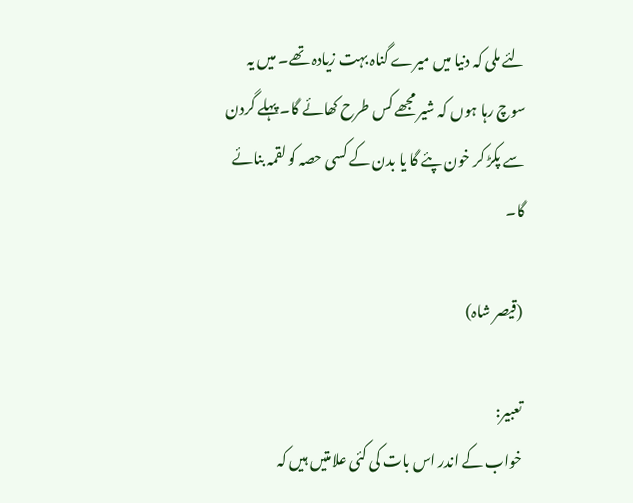لئے ملی کہ دنیا میں میرے گناہ بہت زیادہ تھے۔ میں یہ سوچ رہا ہوں کہ شیر مجھے کس طرح کھائے گا۔ پہلے گردن سے پکڑ کر خون پئے گا یا بدن کے کسی حصہ کو لقمہ بنائے گا۔

(قیصر شاہ)

تعبیر:
خواب کے اندر اس بات کی کئی علامتیں ہیں کہ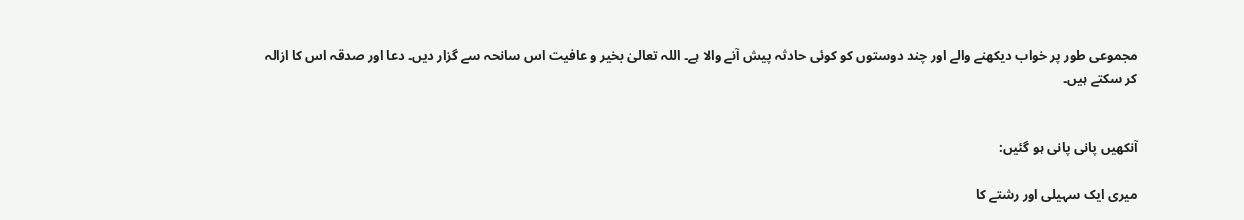مجموعی طور پر خواب دیکھنے والے اور چند دوستوں کو کوئی حادثہ پیش آنے والا ہے۔ اللہ تعالیٰ بخیر و عافیت اس سانحہ سے گزار دیں۔ دعا اور صدقہ اس کا ازالہ کر سکتے ہیں۔


آنکھیں پانی پانی ہو گئیں:

میری ایک سہیلی اور رشتے کا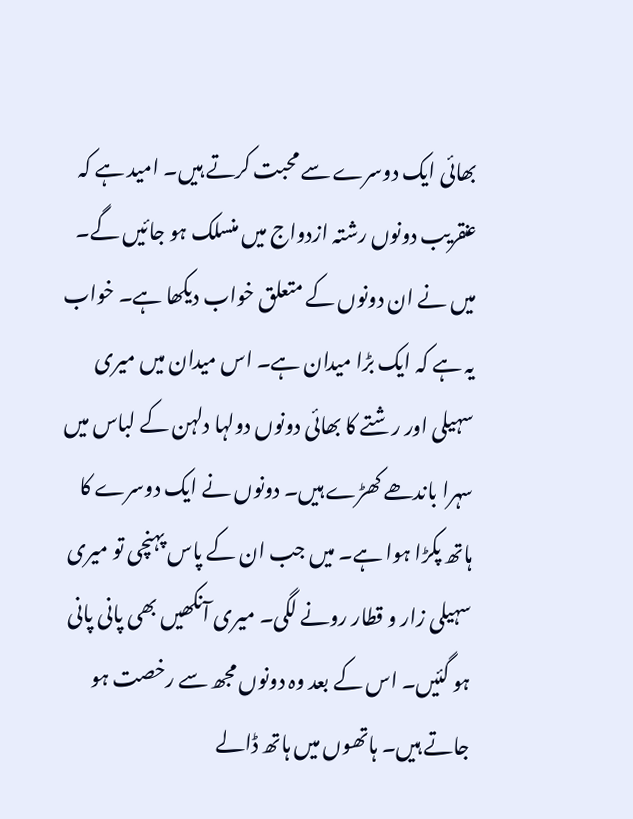بھائی ایک دوسرے سے محبت کرتے ہیں۔ امید ہے کہ عنقریب دونوں رشتہ ازدواج میں منسلک ہو جائیں گے۔ میں نے ان دونوں کے متعلق خواب دیکھا ہے۔ خواب یہ ہے کہ ایک بڑا میدان ہے۔ اس میدان میں میری سہیلی اور رشتے کا بھائی دونوں دولہا دلہن کے لباس میں سہرا باندھے کھڑے ہیں۔ دونوں نے ایک دوسرے کا ہاتھ پکڑا ہوا ہے۔ میں جب ان کے پاس پہنچی تو میری سہیلی زار و قطار رونے لگی۔ میری آنکھیں بھی پانی پانی ہو گئیں۔ اس کے بعد وہ دونوں مجھ سے رخصت ہو جاتے ہیں۔ ہاتھوں میں ہاتھ ڈالے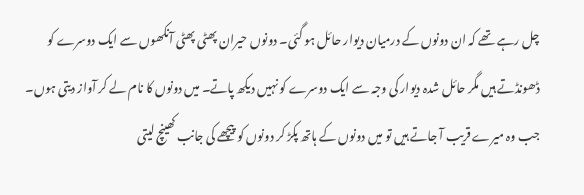چل رہے تھے کہ ان دونوں کے درمیان دیوار حائل ہو گئی۔ دونوں حیران پھٹی پھٹی آنکھوں سے ایک دوسرے کو ڈھونڈتے ہیں مگر حائل شدہ دیوار کی وجہ سے ایک دوسرے کو نہیں دیکھ پاتے۔ میں دونوں کا نام لے کر آواز دیتی ہوں۔ جب وہ میرے قریب آ جاتے ہیں تو میں دونوں کے ہاتھ پکڑ کر دونوں کو پیچھے کی جانب کھینچ لیتی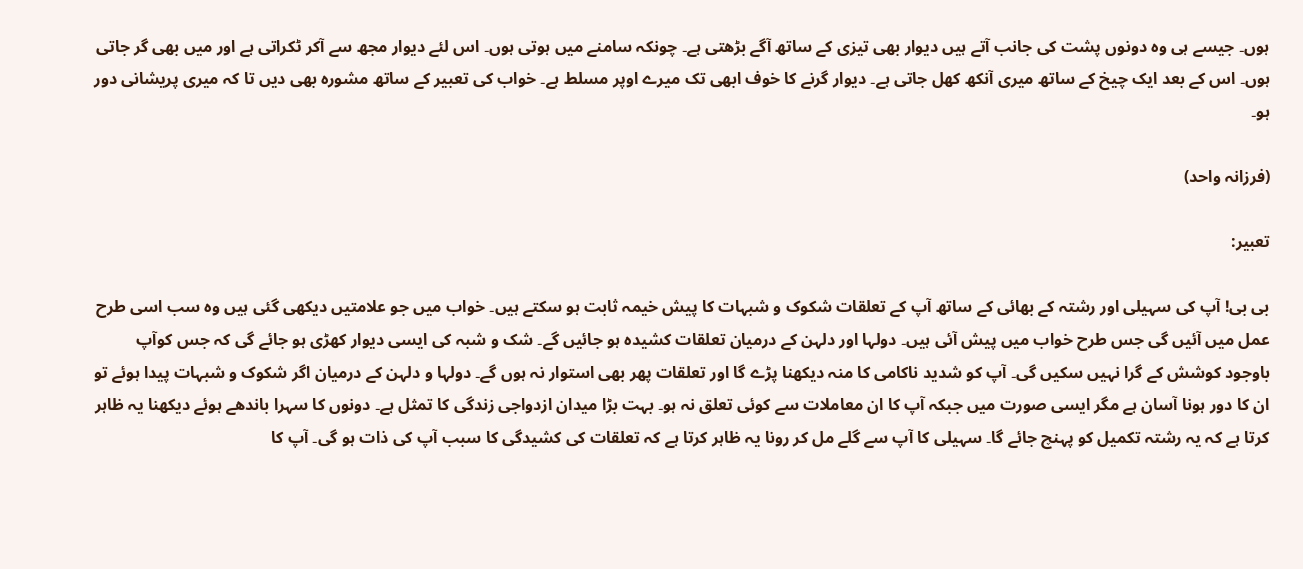ہوں۔ جیسے ہی وہ دونوں پشت کی جانب آتے ہیں دیوار بھی تیزی کے ساتھ آگے بڑھتی ہے۔ چونکہ سامنے میں ہوتی ہوں۔ اس لئے دیوار مجھ سے آکر ٹکراتی ہے اور میں بھی گر جاتی ہوں۔ اس کے بعد ایک چیخ کے ساتھ میری آنکھ کھل جاتی ہے۔ دیوار گرنے کا خوف ابھی تک میرے اوپر مسلط ہے۔ خواب کی تعبیر کے ساتھ مشورہ بھی دیں تا کہ میری پریشانی دور ہو۔

(فرزانہ واحد)

تعبیر:

بی بی! آپ کی سہیلی اور رشتہ کے بھائی کے ساتھ آپ کے تعلقات شکوک و شبہات کا پیش خیمہ ثابت ہو سکتے ہیں۔ خواب میں جو علامتیں دیکھی گئی ہیں وہ سب اسی طرح عمل میں آئیں گی جس طرح خواب میں پیش آئی ہیں۔ دولہا اور دلہن کے درمیان تعلقات کشیدہ ہو جائیں گے۔ شک و شبہ کی ایسی دیوار کھڑی ہو جائے گی کہ جس کوآپ باوجود کوشش کے گرا نہیں سکیں گی۔ آپ کو شدید ناکامی کا منہ دیکھنا پڑے گا اور تعلقات پھر بھی استوار نہ ہوں گے۔ دولہا و دلہن کے درمیان اگر شکوک و شبہات پیدا ہوئے تو ان کا دور ہونا آسان ہے مگر ایسی صورت میں جبکہ آپ کا ان معاملات سے کوئی تعلق نہ ہو۔ بہت بڑا میدان ازدواجی زندگی کا تمثل ہے۔ دونوں کا سہرا باندھے ہوئے دیکھنا یہ ظاہر کرتا ہے کہ یہ رشتہ تکمیل کو پہنچ جائے گا۔ سہیلی کا آپ سے گلے مل کر رونا یہ ظاہر کرتا ہے کہ تعلقات کی کشیدگی کا سبب آپ کی ذات ہو گی۔ آپ کا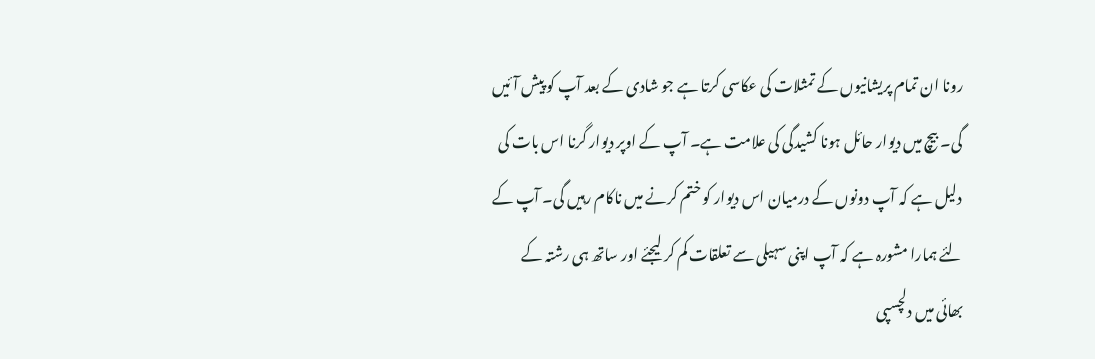رونا ان تمام پریشانیوں کے تمثلات کی عکاسی کرتا ہے جو شادی کے بعد آپ کو پیش آئیں گی۔ بیچ میں دیوار حائل ہونا کشیدگی کی علامت ہے۔ آپ کے اوپر دیوار گرنا اس بات کی دلیل ہے کہ آپ دونوں کے درمیان اس دیوار کو ختم کرنے میں ناکام رہیں گی۔ آپ کے لئے ہمارا مشورہ ہے کہ آپ اپنی سہیلی سے تعلقات کم کر لیجئے اور ساتھ ہی رشتہ کے بھائی میں دلچسپی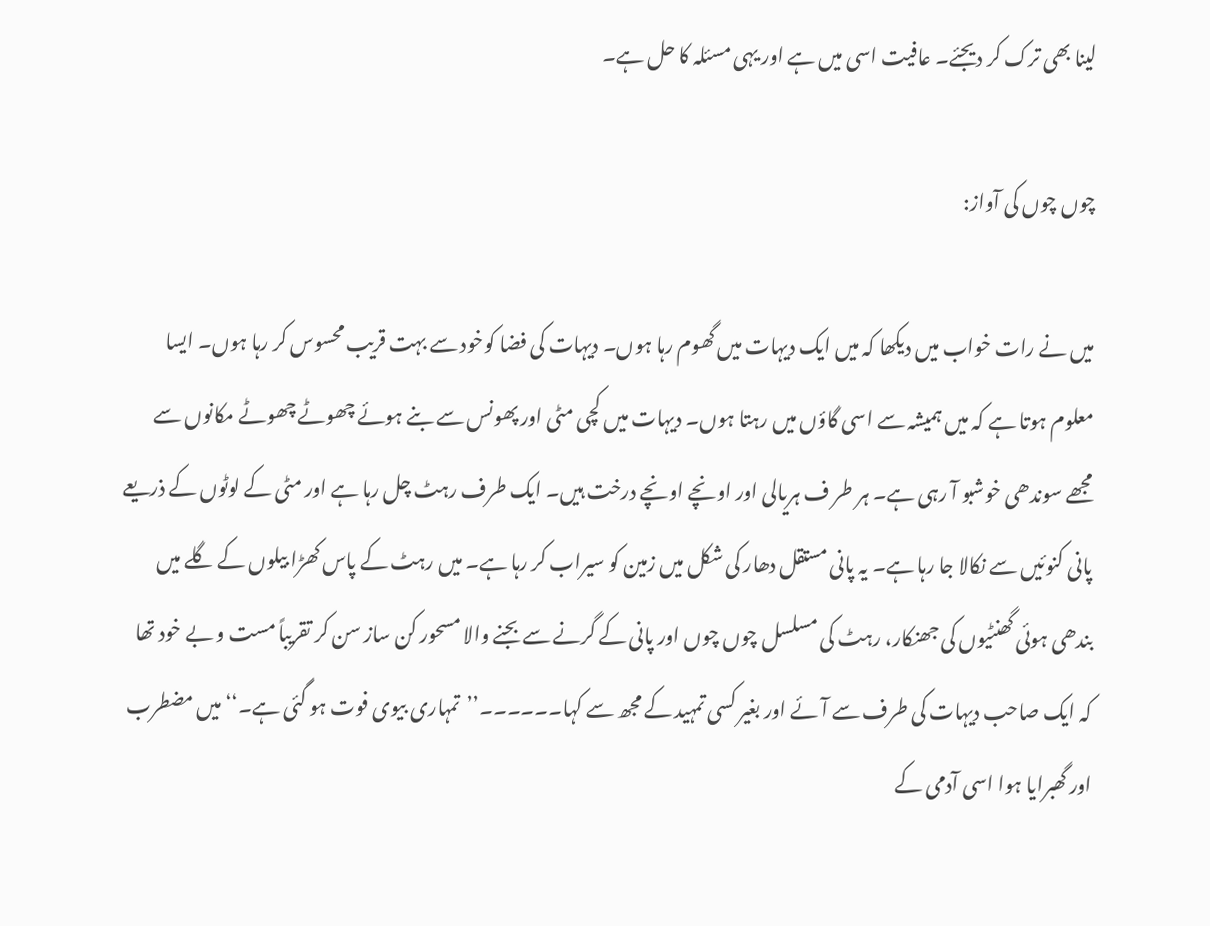لینا بھی ترک کر دیجئے۔ عافیت اسی میں ہے اور یہی مسئلہ کا حل ہے۔

چوں چوں کی آواز:

میں نے رات خواب میں دیکھا کہ میں ایک دیہات میں گھوم رہا ہوں۔ دیہات کی فضا کوخود سے بہت قریب محسوس کر رہا ہوں۔ ایسا معلوم ہوتا ہے کہ میں ہمیشہ سے اسی گاؤں میں رہتا ہوں۔ دیہات میں کچی مٹی اور پھونس سے بنے ہوئے چھوٹے چھوٹے مکانوں سے مجھے سوندھی خوشبو آ رہی ہے۔ ہر طر ف ہریالی اور اونچے اونچے درخت ہیں۔ ایک طرف رہٹ چل رہا ہے اور مٹی کے لوٹوں کے ذریعے پانی کنوئیں سے نکالا جا رہا ہے۔ یہ پانی مستقل دھار کی شکل میں زمین کو سیراب کر رہا ہے۔ میں رہٹ کے پاس کھڑا بیلوں کے گلے میں بندھی ہوئی گھنٹیوں کی جھنکار، رہٹ کی مسلسل چوں چوں اور پانی کے گرنے سے بجنے والا مسحور کن ساز سن کر تقریباً مست و بے خود تھا کہ ایک صاحب دیہات کی طرف سے آئے اور بغیر کسی تمہید کے مجھ سے کہا۔۔۔۔۔۔’’تمہاری بیوی فوت ہو گئی ہے۔‘‘ میں مضطرب اور گھبرایا ہوا اسی آدمی کے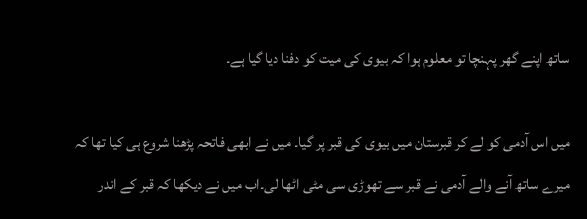ساتھ اپنے گھر پہنچا تو معلوم ہوا کہ بیوی کی میت کو دفنا دیا گیا ہے۔

میں اس آدمی کو لے کر قبرستان میں بیوی کی قبر پر گیا۔ میں نے ابھی فاتحہ پڑھنا شروع ہی کیا تھا کہ میرے ساتھ آنے والے آدمی نے قبر سے تھوڑی سی مٹی اٹھا لی۔اب میں نے دیکھا کہ قبر کے اندر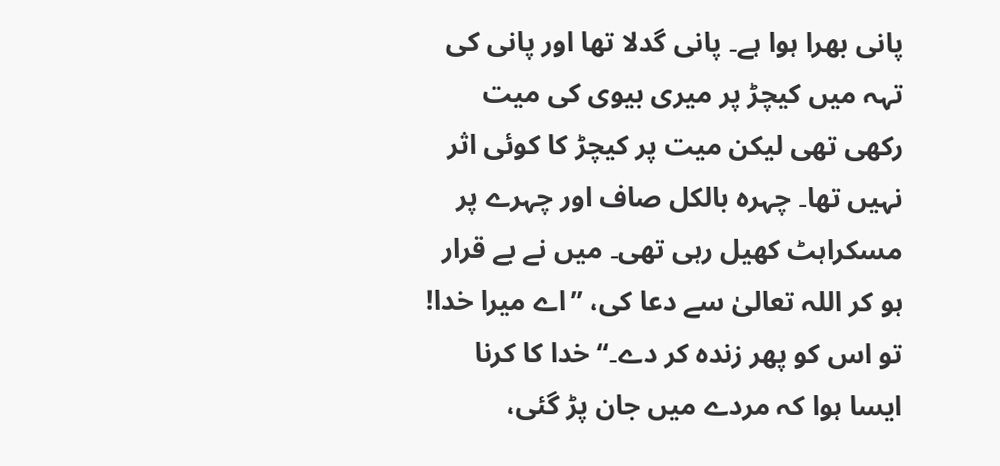پانی بھرا ہوا ہے۔ پانی گدلا تھا اور پانی کی تہہ میں کیچڑ پر میری بیوی کی میت رکھی تھی لیکن میت پر کیچڑ کا کوئی اثر نہیں تھا۔ چہرہ بالکل صاف اور چہرے پر مسکراہٹ کھیل رہی تھی۔ میں نے بے قرار ہو کر اللہ تعالیٰ سے دعا کی، ’’اے میرا خدا! تو اس کو پھر زندہ کر دے۔‘‘ خدا کا کرنا ایسا ہوا کہ مردے میں جان پڑ گئی،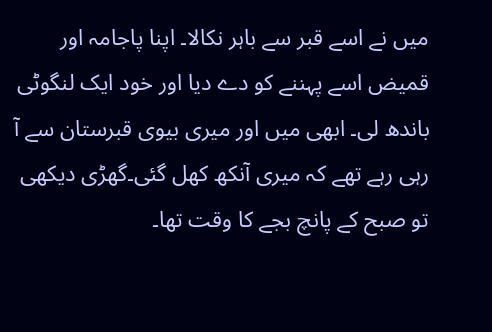میں نے اسے قبر سے باہر نکالا۔ اپنا پاجامہ اور قمیض اسے پہننے کو دے دیا اور خود ایک لنگوٹی باندھ لی۔ ابھی میں اور میری بیوی قبرستان سے آ رہی رہے تھے کہ میری آنکھ کھل گئی۔گھڑی دیکھی تو صبح کے پانچ بجے کا وقت تھا۔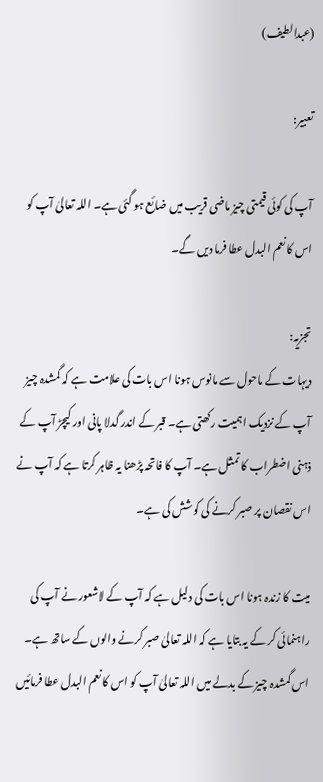(عبدالطیف)

تعبیر:

آپ کی کوئی قیمتی چیز ماضی قریب میں ضائع ہو گئی ہے۔ اللہ تعالیٰ آپ کو اس کا نعم البدل عطا فرما دیں گے۔

تجزیہ:
دیہات کے ماحول سے مانوس ہونا اس بات کی علامت ہے کہ گمشدہ چیز آپ کے نزدیک اہمیت رکھتی ہے۔ قبر کے اندر گدلا پانی اور کیچڑ آپ کے ذہنی اضطراب کا تمثل ہے۔ آپ کا فاتحہ پڑھنا یہ ظاہر کرتا ہے کہ آپ نے اس نقصان پر صبر کرنے کی کوشش کی ہے۔

میت کا زندہ ہونا اس بات کی دلیل ہے کہ آپ کے لاشعور نے آپ کی راہنمائی کر کے یہ بتایا ہے کہ اللہ تعالیٰ صبر کرنے والوں کے ساتھ ہے۔ اس گمشدہ چیز کے بدلے میں اللہ تعالیٰ آپ کو اس کا نعم البدل عطا فرمائیں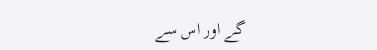گے اور اس سے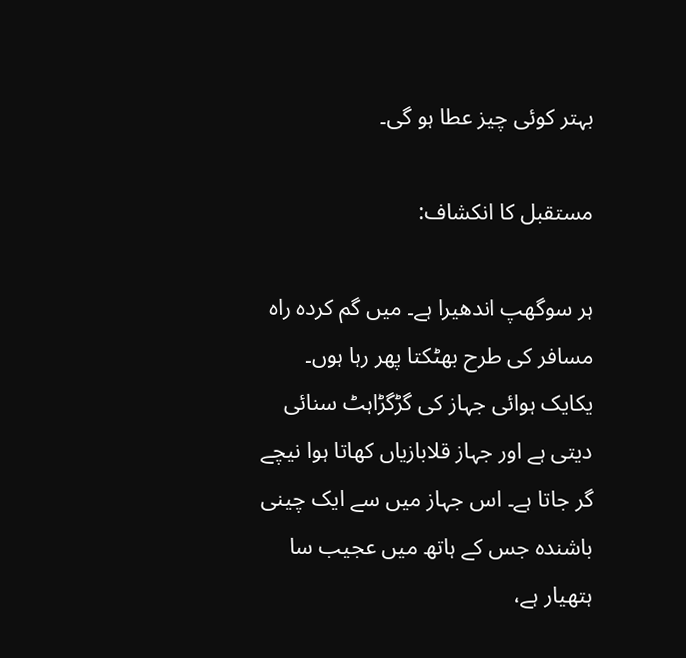بہتر کوئی چیز عطا ہو گی۔

مستقبل کا انکشاف:

ہر سوگھپ اندھیرا ہے۔ میں گم کردہ راہ مسافر کی طرح بھٹکتا پھر رہا ہوں۔ یکایک ہوائی جہاز کی گڑگڑاہٹ سنائی دیتی ہے اور جہاز قلابازیاں کھاتا ہوا نیچے گر جاتا ہے۔ اس جہاز میں سے ایک چینی باشندہ جس کے ہاتھ میں عجیب سا ہتھیار ہے،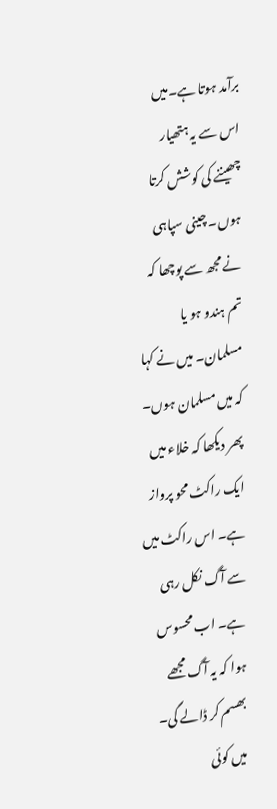برآمد ہوتا ہے۔میں اس سے یہ ہتھیار چھیننے کی کوشش کرتا ہوں۔ چینی سپاہی نے مجھ سے پوچھا کہ تم ہندو ہو یا مسلمان۔ میں نے کہا کہ میں مسلمان ہوں۔ پھر دیکھا کہ خلاء میں ایک راکٹ محو پرواز ہے۔ اس راکٹ میں سے آگ نکل رہی ہے۔ اب محسوس ہوا کہ یہ آگ مجھے بھسم کر ڈالے گی۔ میں کوئی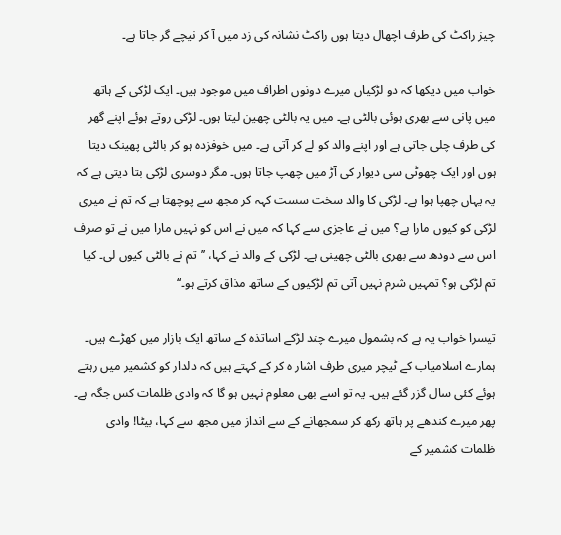چیز راکٹ کی طرف اچھال دیتا ہوں راکٹ نشانہ کی زد میں آ کر نیچے گر جاتا ہے۔

خواب میں دیکھا کہ دو لڑکیاں میرے دونوں اطراف میں موجود ہیں۔ ایک لڑکی کے ہاتھ میں پانی سے بھری ہوئی بالٹی ہے۔ میں یہ بالٹی چھین لیتا ہوں۔ لڑکی روتے ہوئے اپنے گھر کی طرف چلی جاتی ہے اور اپنے والد کو لے کر آتی ہے۔ میں خوفزدہ ہو کر بالٹی پھینک دیتا ہوں اور ایک چھوٹی سی دیوار کی آڑ میں چھپ جاتا ہوں۔ مگر دوسری لڑکی بتا دیتی ہے کہ یہ یہاں چھپا ہوا ہے۔ لڑکی کا والد سخت سست کہہ کر مجھ سے پوچھتا ہے کہ تم نے میری لڑکی کو کیوں مارا ہے؟ میں نے عاجزی سے کہا کہ میں نے اس کو نہیں مارا میں نے تو صرف اس سے دودھ سے بھری بالٹی چھینی ہے۔ لڑکی کے والد نے کہا، ’’تم نے بالٹی کیوں لی۔ کیا تم لڑکی ہو؟ تمہیں شرم نہیں آتی تم لڑکیوں کے ساتھ مذاق کرتے ہو۔‘‘

تیسرا خواب یہ ہے کہ بشمول میرے چند لڑکے اساتذہ کے ساتھ ایک بازار میں کھڑے ہیں۔ ہمارے اسلامیاب کے ٹیچر میری طرف اشار ہ کر کے کہتے ہیں کہ دلدار کو کشمیر میں رہتے ہوئے کئی سال گزر گئے ہیں۔ یہ تو اسے بھی معلوم نہیں ہو گا کہ وادی ظلمات کس جگہ ہے۔ پھر میرے کندھے پر ہاتھ رکھ کر سمجھانے کے سے انداز میں مجھ سے کہا، بیٹا! وادی ظلمات کشمیر کے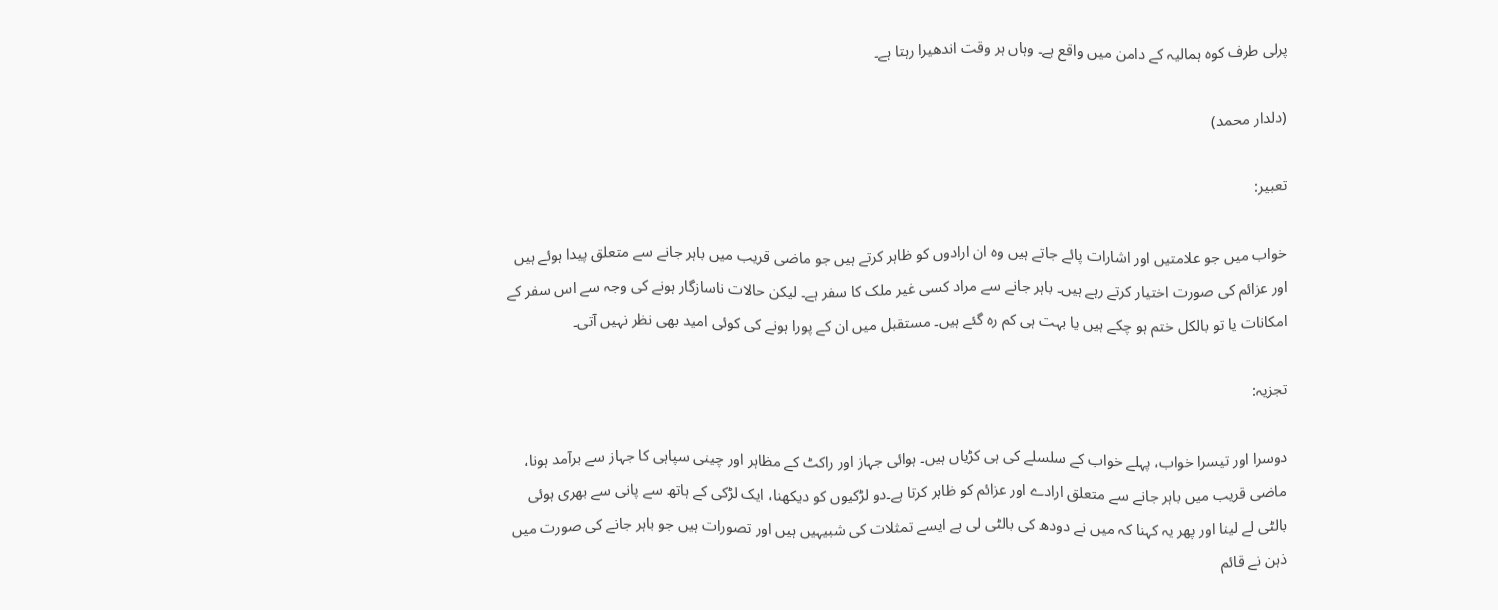پرلی طرف کوہ ہمالیہ کے دامن میں واقع ہے۔ وہاں ہر وقت اندھیرا رہتا ہے۔

(دلدار محمد)

تعبیر:

خواب میں جو علامتیں اور اشارات پائے جاتے ہیں وہ ان ارادوں کو ظاہر کرتے ہیں جو ماضی قریب میں باہر جانے سے متعلق پیدا ہوئے ہیں اور عزائم کی صورت اختیار کرتے رہے ہیں۔ باہر جانے سے مراد کسی غیر ملک کا سفر ہے۔ لیکن حالات ناسازگار ہونے کی وجہ سے اس سفر کے امکانات یا تو بالکل ختم ہو چکے ہیں یا بہت ہی کم رہ گئے ہیں۔ مستقبل میں ان کے پورا ہونے کی کوئی امید بھی نظر نہیں آتی۔

تجزیہ:

دوسرا اور تیسرا خواب، پہلے خواب کے سلسلے کی ہی کڑیاں ہیں۔ ہوائی جہاز اور راکٹ کے مظاہر اور چینی سپاہی کا جہاز سے برآمد ہونا، ماضی قریب میں باہر جانے سے متعلق ارادے اور عزائم کو ظاہر کرتا ہے۔دو لڑکیوں کو دیکھنا، ایک لڑکی کے ہاتھ سے پانی سے بھری ہوئی بالٹی لے لینا اور پھر یہ کہنا کہ میں نے دودھ کی بالٹی لی ہے ایسے تمثلات کی شبیہیں ہیں اور تصورات ہیں جو باہر جانے کی صورت میں ذہن نے قائم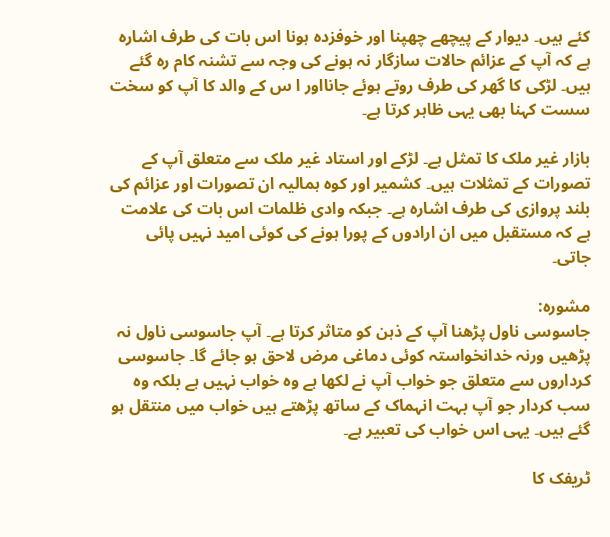کئے ہیں۔ دیوار کے پیچھے چھپنا اور خوفزدہ ہونا اس بات کی طرف اشارہ ہے کہ آپ کے عزائم حالات سازگار نہ ہونے کی وجہ سے تشنہ کام رہ گئے ہیں۔ لڑکی کا گھر کی طرف روتے ہوئے جانااور ا س کے والد کا آپ کو سخت سست کہنا بھی یہی ظاہر کرتا ہے۔

بازار غیر ملک کا تمثل ہے۔ لڑکے اور استاد غیر ملک سے متعلق آپ کے تصورات کے تمثلات ہیں۔ کشمیر اور کوہ ہمالیہ ان تصورات اور عزائم کی بلند پروازی کی طرف اشارہ ہے۔ جبکہ وادی ظلمات اس بات کی علامت ہے کہ مستقبل میں ان ارادوں کے پورا ہونے کی کوئی امید نہیں پائی جاتی۔

مشورہ:
جاسوسی ناول پڑھنا آپ کے ذہن کو متاثر کرتا ہے۔ آپ جاسوسی ناول نہ پڑھیں ورنہ خدانخواستہ کوئی دماغی مرض لاحق ہو جائے گا۔ جاسوسی کرداروں سے متعلق جو خواب آپ نے لکھا ہے وہ خواب نہیں ہے بلکہ وہ سب کردار جو آپ بہت انہماک کے ساتھ پڑھتے ہیں خواب میں منتقل ہو گئے ہیں۔ یہی اس خواب کی تعبیر ہے۔

ٹریفک کا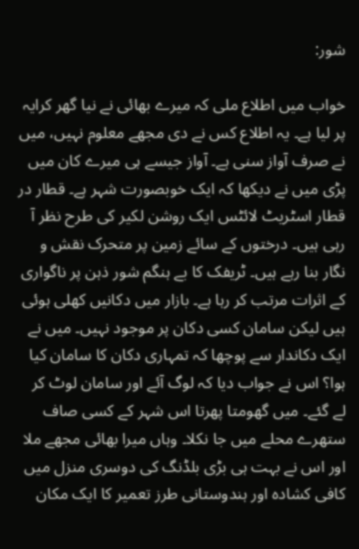شور:

خواب میں اطلاع ملی کہ میرے بھائی نے نیا گھر کرایہ پر لیا ہے۔ یہ اطلاع کس نے دی مجھے معلوم نہیں، میں نے صرف آواز سنی ہے۔ آواز جیسے ہی میرے کان میں پڑی میں نے دیکھا کہ ایک خوبصورت شہر ہے۔ قطار در قطار اسٹریٹ لائٹس ایک روشن لکیر کی طرح نظر آ رہی ہیں۔ درختوں کے سائے زمین پر متحرک نقش و نگار بنا رہے ہیں۔ ٹریفک کا بے ہنگم شور ذہن پر ناگواری کے اثرات مرتب کر رہا ہے۔ بازار میں دکانیں کھلی ہوئی ہیں لیکن سامان کسی دکان پر موجود نہیں۔ میں نے ایک دکاندار سے پوچھا کہ تمہاری دکان کا سامان کیا ہوا؟ اس نے جواب دیا کہ لوگ آئے اور سامان لوٹ کر لے گئے۔ میں گھومتا پھرتا اس شہر کے کسی صاف ستھرے محلے میں جا نکلا۔ وہاں میرا بھائی مجھے ملا اور اس نے بہت ہی بڑی بلڈنگ کی دوسری منزل میں کافی کشادہ اور ہندوستانی طرز تعمیر کا ایک مکان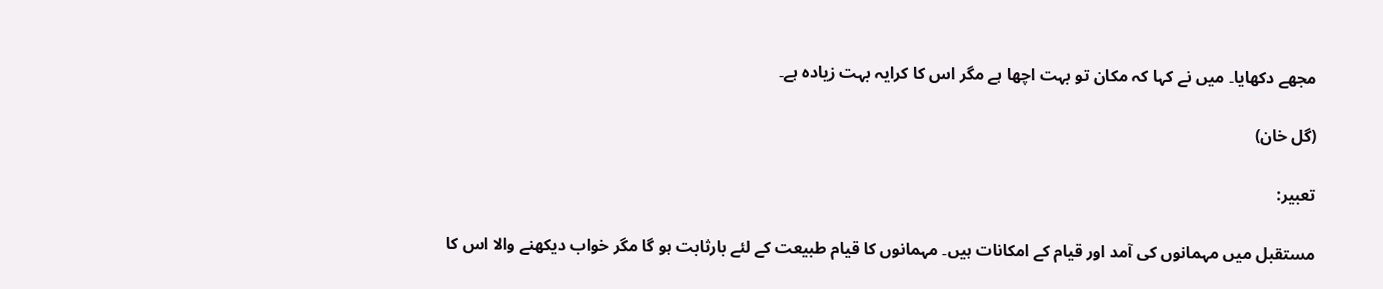مجھے دکھایا۔ میں نے کہا کہ مکان تو بہت اچھا ہے مگر اس کا کرایہ بہت زیادہ ہے۔

(گل خان)

تعبیر:

مستقبل میں مہمانوں کی آمد اور قیام کے امکانات ہیں۔ مہمانوں کا قیام طبیعت کے لئے بارثابت ہو گا مگر خواب دیکھنے والا اس کا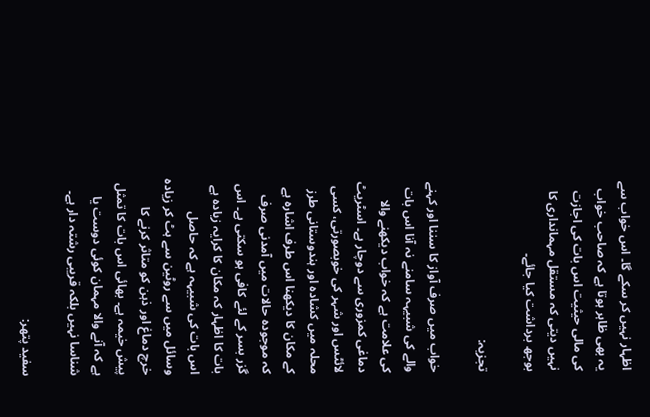اظہار نہیں کر سکے گا۔ اس خواب سے یہ بھی ظاہر ہوتا ہے کہ صاحب خواب کی مالی حیثیت اس بات کی اجازت نہیں دیتی کہ مستقل مہمانداری کا بوجھ برداشت کیا جائے۔

تجزیہ:

خواب میں صرف آواز کا سننا اور کہنے والے کی شبیہہ سامنے نہ آنا اس بات کی علامت ہے کہ خواب دیکھنے والا دماغی کمزوری سے دوچار ہے۔ اسٹریٹ لائٹس اور شہر کی خوبصورتی، کسی محلہ میں کشادہ اور ہندوستانی طرز کے مکان کا دیکھنا اس طرف اشارہ ہے کہ موجودہ حالات میں آمدنی صرف گزر بسر کے لئے کافی ہو سکتی ہے۔ اس بات کا اظہار کہ مکان کا کرایہ زیادہ ہے اس بات کی شبیہہ ہے کہ حاصل وسائل میں سے روٹین سے ہٹ کر زیادہ خرچ دماغ اور ذہن کو متاثر کرنے کا پیش خیمہ ہے۔ بھائی اس بات کا تمثل ہے کہ آنے والا مہمان کوئی دوست یا شناسا نہیں بلکہ قریبی رشتہ دار ہے۔

سفید پتھر: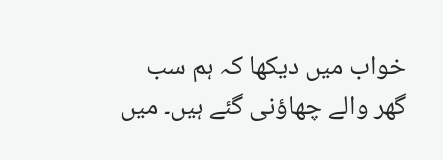خواب میں دیکھا کہ ہم سب گھر والے چھاؤنی گئے ہیں۔ میں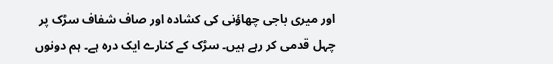اور میری باجی چھاؤنی کی کشادہ اور صاف شفاف سڑک پر چہل قدمی کر رہے ہیں۔ سڑک کے کنارے ایک درہ ہے۔ ہم دونوں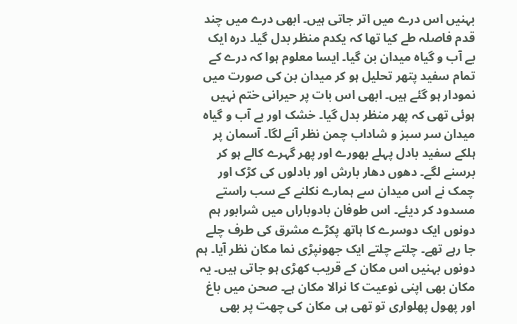بہنیں اس درے میں اتر جاتی ہیں۔ ابھی درے میں چند قدم فاصلہ طے کیا تھا کہ یکدم منظر بدل گیا۔ درہ ایک بے آب و گیاہ میدان بن گیا۔ ایسا معلوم ہوا کہ درے کے تمام سفید پتھر تحلیل ہو کر میدان بن کی صورت میں نمودار ہو گئے ہیں۔ ابھی اس بات پر حیرانی ختم نہیں ہوئی تھی کہ پھر منظر بدل گیا۔ خشک اور بے آب و گیاہ میدان سر سبز و شاداب چمن نظر آنے لگا۔ آسمان پر ہلکے سفید بادل پہلے بھورے اور پھر گہرے کالے ہو کر برسنے لگے۔ دھوں دھار بارش اور بادلوں کی کڑک اور چمک نے اس میدان سے ہمارے نکلنے کے سب راستے مسدود کر دیئے۔ اس طوفان بادوباراں میں شرابور ہم دونوں ایک دوسرے کا ہاتھ پکڑے مشرق کی طرف چلے جا رہے تھے۔ چلتے چلتے ایک جھونپڑی نما مکان نظر آیا۔ ہم دونوں بہنیں اس مکان کے قریب کھڑی ہو جاتی ہیں۔ یہ مکان بھی اپنی نوعیت کا نرالا مکان ہے۔ صحن میں باغ اور پھول پھلواری تو تھی ہی مکان کی چھت پر بھی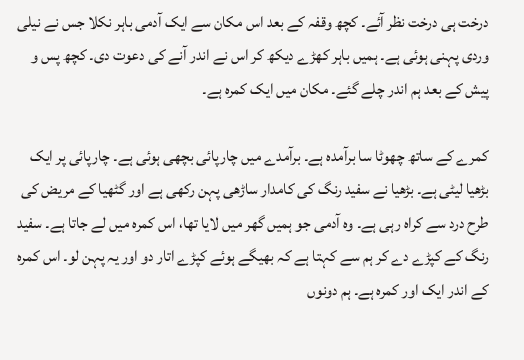درخت ہی درخت نظر آئے۔ کچھ وقفہ کے بعد اس مکان سے ایک آدمی باہر نکلا جس نے نیلی وردی پہنی ہوئی ہے۔ ہمیں باہر کھڑے دیکھ کر اس نے اندر آنے کی دعوت دی۔ کچھ پس و پیش کے بعد ہم اندر چلے گئے۔ مکان میں ایک کمرہ ہے۔

کمرے کے ساتھ چھوٹا سا برآمدہ ہے۔ برآمدے میں چارپائی بچھی ہوئی ہے۔ چارپائی پر ایک بڑھیا لیٹی ہے۔ بڑھیا نے سفید رنگ کی کامدار ساڑھی پہن رکھی ہے اور گٹھیا کے مریض کی طرح درد سے کراہ رہی ہے۔ وہ آدمی جو ہمیں گھر میں لایا تھا، اس کمرہ میں لے جاتا ہے۔ سفید رنگ کے کپڑے دے کر ہم سے کہتا ہے کہ بھیگے ہوئے کپڑے اتار دو اور یہ پہن لو۔ اس کمرہ کے اندر ایک اور کمرہ ہے۔ ہم دونوں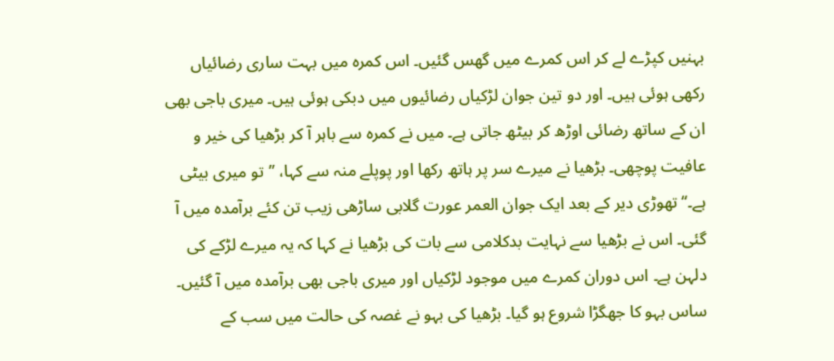بہنیں کپڑے لے کر اس کمرے میں گھس گئیں۔ اس کمرہ میں بہت ساری رضائیاں رکھی ہوئی ہیں۔ اور دو تین جوان لڑکیاں رضائیوں میں دبکی ہوئی ہیں۔ میری باجی بھی ان کے ساتھ رضائی اوڑھ کر بیٹھ جاتی ہے۔ میں نے کمرہ سے باہر آ کر بڑھیا کی خیر و عافیت پوچھی۔ بڑھیا نے میرے سر پر ہاتھ رکھا اور پوپلے منہ سے کہا، ’’تو میری بیٹی ہے۔‘‘ تھوڑی دیر کے بعد ایک جوان العمر عورت گلابی ساڑھی زیب تن کئے برآمدہ میں آ گئی۔ اس نے بڑھیا سے نہایت بدکلامی سے بات کی بڑھیا نے کہا کہ یہ میرے لڑکے کی دلہن ہے۔ اس دوران کمرے میں موجود لڑکیاں اور میری باجی بھی برآمدہ میں آ گئیں۔ ساس بہو کا جھگڑا شروع ہو گیا۔ بڑھیا کی بہو نے غصہ کی حالت میں سب کے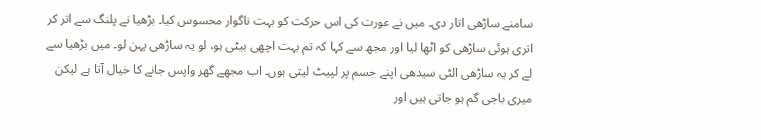سامنے ساڑھی اتار دی۔ میں نے عورت کی اس حرکت کو بہت ناگوار محسوس کیا۔ بڑھیا نے پلنگ سے اتر کر اتری ہوئی ساڑھی کو اٹھا لیا اور مجھ سے کہا کہ تم بہت اچھی بیٹی ہو، لو یہ ساڑھی پہن لو۔ میں بڑھیا سے لے کر یہ ساڑھی الٹی سیدھی اپنے جسم پر لپیٹ لیتی ہوں۔ اب مجھے گھر واپس جانے کا خیال آتا ہے لیکن میری باجی گم ہو جاتی ہیں اور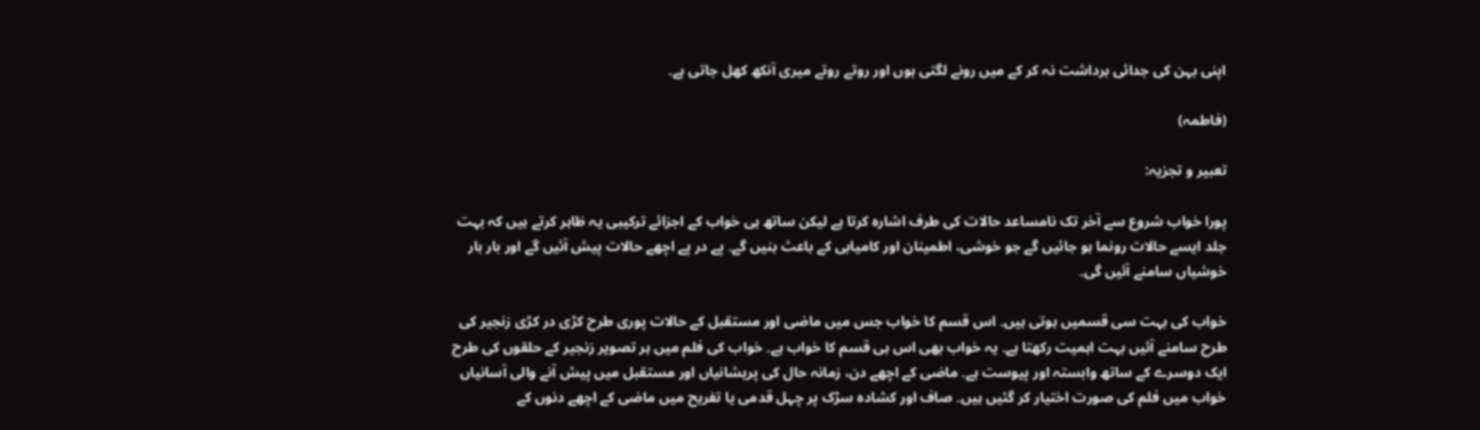اپنی بہن کی جدائی برداشت نہ کر کے میں رونے لگتی ہوں اور روتے روتے میری آنکھ کھل جاتی ہے۔

(فاطمہ)

تعبیر و تجزیہ:

پورا خواب شروع سے آخر تک نامساعد حالات کی طرف اشارہ کرتا ہے لیکن ساتھ ہی خواب کے اجزائے ترکیبی یہ ظاہر کرتے ہیں کہ بہت جلد ایسے حالات رونما ہو جائیں گے جو خوشی، اطمینان اور کامیابی کے باعث بنیں گے۔ پے در پے اچھے حالات پیش آئیں گے اور بار بار خوشیاں سامنے آئیں گی۔

خواب کی بہت سی قسمیں ہوتی ہیں۔ اس قسم کا خواب جس میں ماضی اور مستقبل کے حالات پوری طرح کڑی در کڑی زنجیر کی طرح سامنے آئیں بہت اہمیت رکھتا ہے۔ یہ خواب بھی اس ہی قسم کا خواب ہے۔ خواب کی فلم میں ہر تصویر زنجیر کے حلقوں کی طرح ایک دوسرے کے ساتھ وابستہ اور پیوست ہے۔ ماضی کے اچھے دن، زمانہ حال کی پریشانیاں اور مستقبل میں پیش آنے والی آسانیاں خواب میں فلم کی صورت اختیار کر گئیں ہیں۔ صاف اور کشادہ سڑک پر چہل قدمی یا تفریح میں ماضی کے اچھے دنوں کے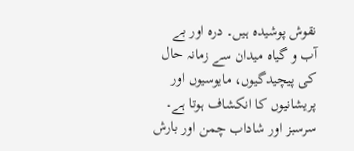نقوش پوشیدہ ہیں۔ درہ اور بے آب و گیاہ میدان سے زمانہ حال کی پیچیدگیوں، مایوسیوں اور پریشانیوں کا انکشاف ہوتا ہے۔ سرسبز اور شاداب چمن اور بارش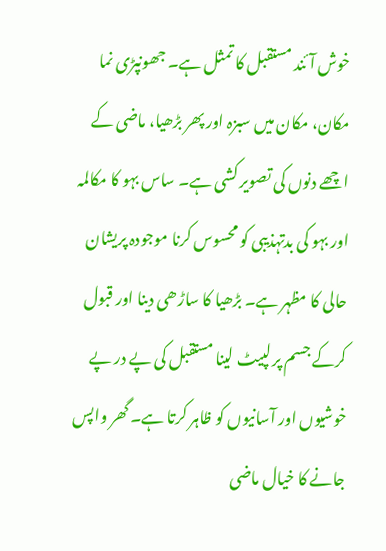خوش آئند مستقبل کا تمثل ہے۔ جھونپڑی نما مکان، مکان میں سبزہ اور پھر بڑھیا، ماضی کے اچھے دنوں کی تصویر کشی ہے۔ ساس بہو کا مکالمہ اور بہو کی بدتہذیبی کو محسوس کرنا موجودہ پریشان حالی کا مظہر ہے۔ بڑھیا کا ساڑھی دینا اور قبول کرکے جسم پر لپیٹ لینا مستقبل کی پے در پے خوشیوں اور آسانیوں کو ظاہر کرتا ہے۔ گھر واپس جانے کا خیال ماضی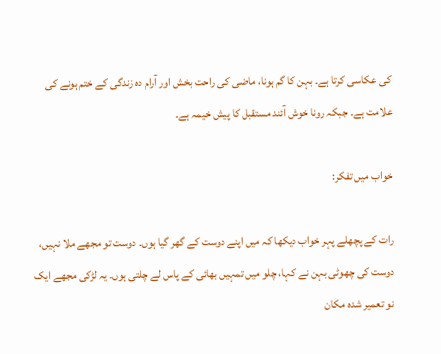کی عکاسی کرتا ہے۔ بہن کا گم ہونا، ماضی کی راحت بخش اور آرام دہ زندگی کے ختم ہونے کی علامت ہے۔ جبکہ رونا خوش آئند مستقبل کا پیش خیمہ ہے۔

خواب میں تفکر:

رات کے پچھلے پہر خواب دیکھا کہ میں اپنے دوست کے گھر گیا ہوں۔ دوست تو مجھے ملا نہیں، دوست کی چھوٹی بہن نے کہا، چلو میں تمہیں بھائی کے پاس لے چلتی ہوں۔ یہ لڑکی مجھے ایک نو تعمیر شدہ مکان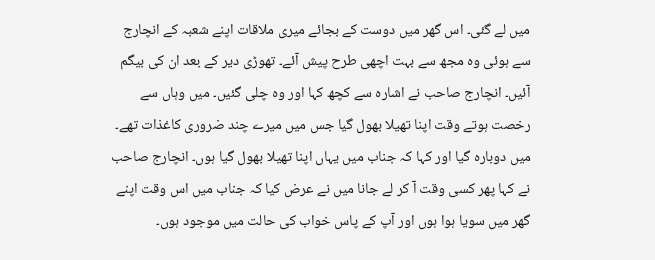میں لے گئی۔ اس گھر میں دوست کے بجائے میری ملاقات اپنے شعبہ کے انچارج سے ہوئی وہ مجھ سے بہت اچھی طرح پیش آئے۔ تھوڑی دیر کے بعد ان کی بیگم آئیں۔ انچارج صاحب نے اشارہ سے کچھ کہا اور وہ چلی گئیں۔ میں وہاں سے رخصت ہوتے وقت اپنا تھیلا بھول گیا جس میں میرے چند ضروری کاغذات تھے۔ میں دوبارہ گیا اور کہا کہ جناب میں یہاں اپنا تھیلا بھول گیا ہوں۔ انچارج صاحب نے کہا پھر کسی وقت آ کر لے جانا میں نے عرض کیا کہ جناب میں اس وقت اپنے گھر میں سویا ہوا ہوں اور آپ کے پاس خواب کی حالت میں موجود ہوں۔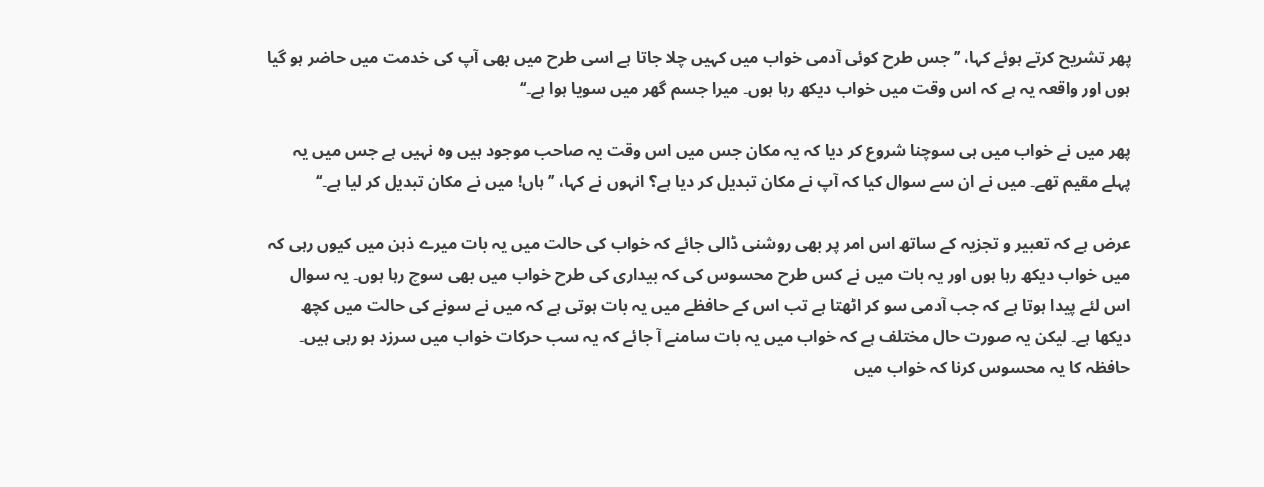پھر تشریح کرتے ہوئے کہا، ’’جس طرح کوئی آدمی خواب میں کہیں چلا جاتا ہے اسی طرح میں بھی آپ کی خدمت میں حاضر ہو گیا ہوں اور واقعہ یہ ہے کہ اس وقت میں خواب دیکھ رہا ہوں۔ میرا جسم گھر میں سویا ہوا ہے۔‘‘

پھر میں نے خواب میں ہی سوچنا شروع کر دیا کہ یہ مکان جس میں اس وقت یہ صاحب موجود ہیں وہ نہیں ہے جس میں یہ پہلے مقیم تھے۔ میں نے ان سے سوال کیا کہ آپ نے مکان تبدیل کر دیا ہے؟ انہوں نے کہا، ’’ہاں! میں نے مکان تبدیل کر لیا ہے۔‘‘

عرض ہے کہ تعبیر و تجزیہ کے ساتھ اس امر پر بھی روشنی ڈالی جائے کہ خواب کی حالت میں یہ بات میرے ذہن میں کیوں رہی کہ میں خواب دیکھ رہا ہوں اور یہ بات میں نے کس طرح محسوس کی کہ بیداری کی طرح خواب میں بھی سوچ رہا ہوں۔ یہ سوال اس لئے پیدا ہوتا ہے کہ جب آدمی سو کر اٹھتا ہے تب اس کے حافظے میں یہ بات ہوتی ہے کہ میں نے سونے کی حالت میں کچھ دیکھا ہے۔ لیکن یہ صورت حال مختلف ہے کہ خواب میں یہ بات سامنے آ جائے کہ یہ سب حرکات خواب میں سرزد ہو رہی ہیں۔ حافظہ کا یہ محسوس کرنا کہ خواب میں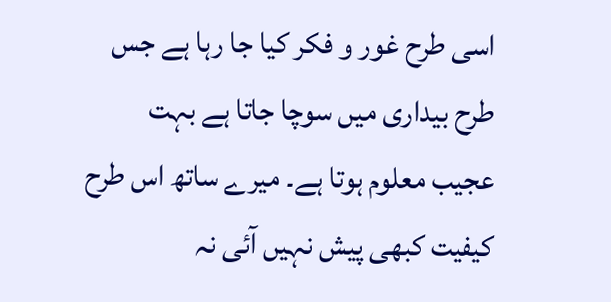اسی طرح غور و فکر کیا جا رہا ہے جس طرح بیداری میں سوچا جاتا ہے بہت عجیب معلوم ہوتا ہے۔ میرے ساتھ اس طرح کیفیت کبھی پیش نہیں آئی نہ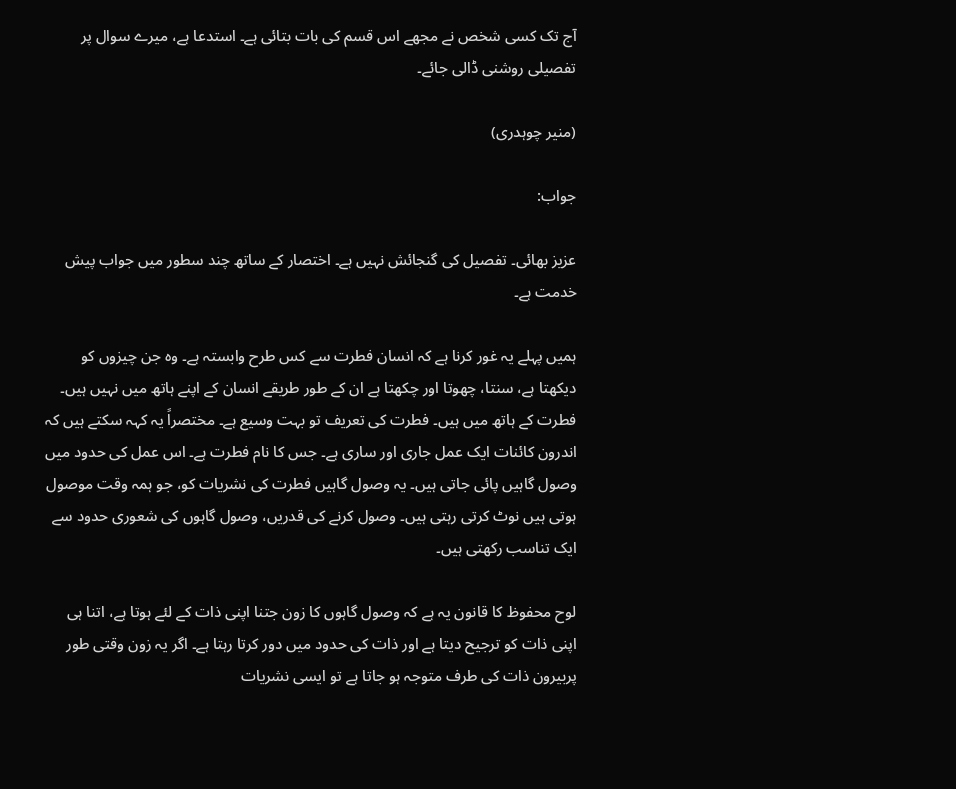آج تک کسی شخص نے مجھے اس قسم کی بات بتائی ہے۔ استدعا ہے، میرے سوال پر تفصیلی روشنی ڈالی جائے۔

(منیر چوہدری)

جواب:

عزیز بھائی۔ تفصیل کی گنجائش نہیں ہے۔ اختصار کے ساتھ چند سطور میں جواب پیش خدمت ہے۔

ہمیں پہلے یہ غور کرنا ہے کہ انسان فطرت سے کس طرح وابستہ ہے۔ وہ جن چیزوں کو دیکھتا ہے، سنتا، چھوتا اور چکھتا ہے ان کے طور طریقے انسان کے اپنے ہاتھ میں نہیں ہیں۔ فطرت کے ہاتھ میں ہیں۔ فطرت کی تعریف تو بہت وسیع ہے۔ مختصراً یہ کہہ سکتے ہیں کہ اندرون کائنات ایک عمل جاری اور ساری ہے۔ جس کا نام فطرت ہے۔ اس عمل کی حدود میں وصول گاہیں پائی جاتی ہیں۔ یہ وصول گاہیں فطرت کی نشریات کو، جو ہمہ وقت موصول ہوتی ہیں نوٹ کرتی رہتی ہیں۔ وصول کرنے کی قدریں، وصول گاہوں کی شعوری حدود سے ایک تناسب رکھتی ہیں۔

لوح محفوظ کا قانون یہ ہے کہ وصول گاہوں کا زون جتنا اپنی ذات کے لئے ہوتا ہے، اتنا ہی اپنی ذات کو ترجیح دیتا ہے اور ذات کی حدود میں دور کرتا رہتا ہے۔ اگر یہ زون وقتی طور پربیرون ذات کی طرف متوجہ ہو جاتا ہے تو ایسی نشریات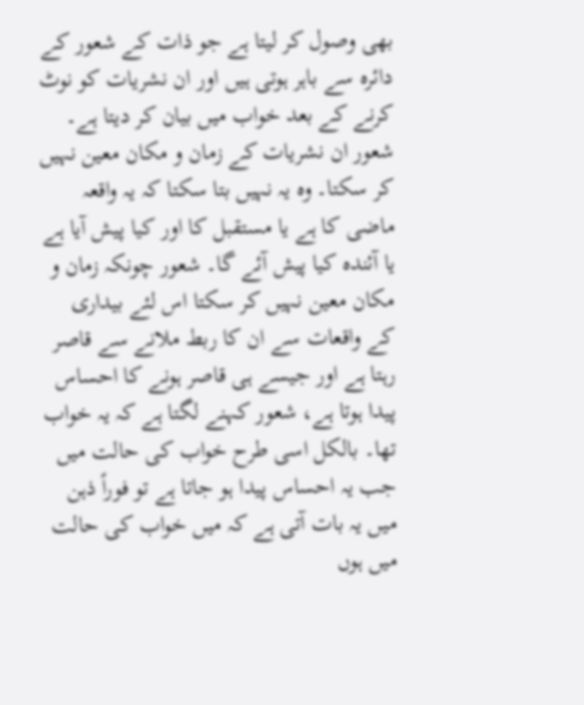بھی وصول کر لیتا ہے جو ذات کے شعور کے دائرہ سے باہر ہوتی ہیں اور ان نشریات کو نوٹ کرنے کے بعد خواب میں بیان کر دیتا ہے۔ شعور ان نشریات کے زمان و مکان معین نہیں کر سکتا۔ وہ یہ نہیں بتا سکتا کہ یہ واقعہ ماضی کا ہے یا مستقبل کا اور کیا پیش آیا ہے یا آئندہ کیا پیش آئے گا۔ شعور چونکہ زمان و مکان معین نہیں کر سکتا اس لئے بیداری کے واقعات سے ان کا ربط ملانے سے قاصر رہتا ہے اور جیسے ہی قاصر ہونے کا احساس پیدا ہوتا ہے، شعور کہنے لگتا ہے کہ یہ خواب تھا۔ بالکل اسی طرح خواب کی حالت میں جب یہ احساس پیدا ہو جاتا ہے تو فوراً ذہن میں یہ بات آتی ہے کہ میں خواب کی حالت میں ہوں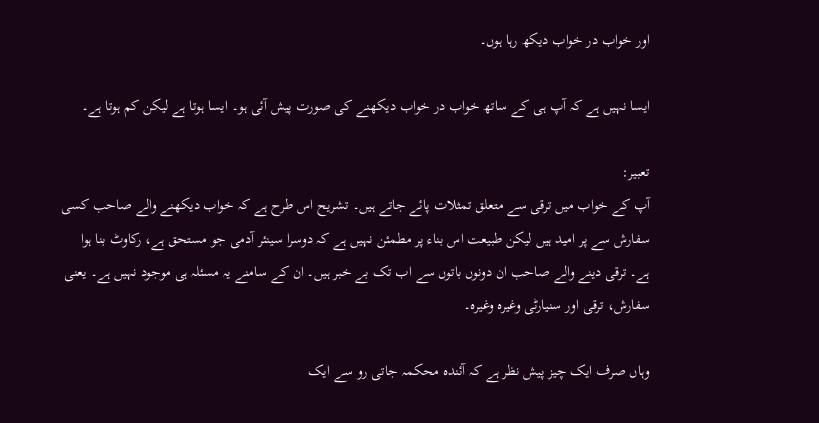اور خواب در خواب دیکھ رہا ہوں۔

ایسا نہیں ہے کہ آپ ہی کے ساتھ خواب در خواب دیکھنے کی صورت پیش آئی ہو۔ ایسا ہوتا ہے لیکن کم ہوتا ہے۔

تعبیر:
آپ کے خواب میں ترقی سے متعلق تمثلات پائے جاتے ہیں۔ تشریح اس طرح ہے کہ خواب دیکھنے والے صاحب کسی سفارش سے پر امید ہیں لیکن طبیعت اس بناء پر مطمئن نہیں ہے کہ دوسرا سینئر آدمی جو مستحق ہے، رکاوٹ بنا ہوا ہے۔ ترقی دینے والے صاحب ان دونوں باتوں سے اب تک بے خبر ہیں۔ ان کے سامنے یہ مسئلہ ہی موجود نہیں ہے۔ یعنی سفارش، ترقی اور سنیارٹی وغیرہ وغیرہ۔

وہاں صرف ایک چیز پیش نظر ہے کہ آئندہ محکمہ جاتی رو سے ایک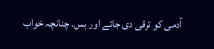آدمی کو ترقی دی جائے اور بس۔ چنانچہ خواب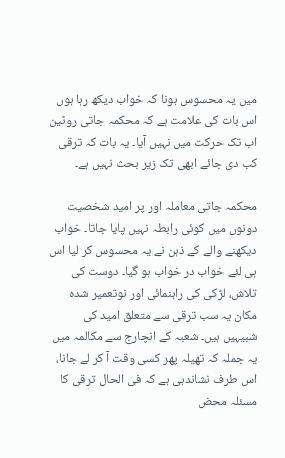میں یہ محسوس ہونا کہ خواب دیکھ رہا ہوں اس بات کی علامت ہے کہ محکمہ جاتی روٹین اب تک حرکت میں نہیں آیا۔ یہ بات کہ ترقی کب دی جائے ابھی تک زیر بحث نہیں ہے۔

محکمہ جاتی معاملہ اور پر امید شخصیت دونوں میں کوئی رابطہ نہیں پایا جاتا۔ خواب دیکھنے والے کے ذہن نے یہ محسوس کر لیا اس ہی لئے خواب در خواب ہو گیا۔ دوست کی تلاش، لڑکی کی راہنمائی اور نوتعمیر شدہ مکان یہ سب ترقی سے متعلق امید کی شبیہیں ہیں۔ شعبہ کے انچارج سے مکالمہ میں یہ جملہ کہ تھیلہ پھر کسی وقت آ کر لے جانا، اس طرف نشاندہی ہے کہ فی الحال ترقی کا مسئلہ محض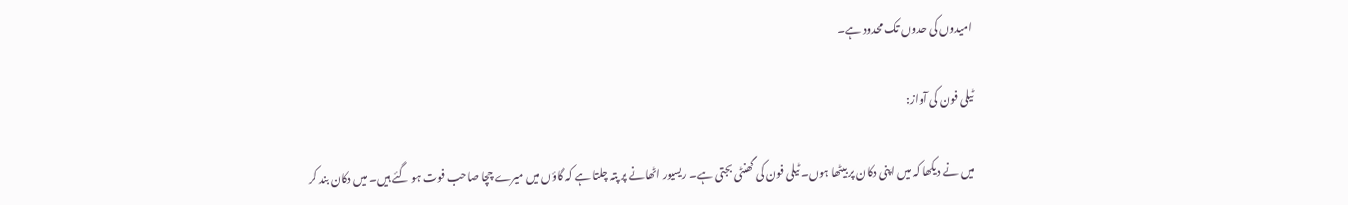امیدوں کی حدوں تک محدود ہے۔

ٹیلی فون کی آواز:

میں نے دیکھا کہ میں اپنی دکان پر بیٹھا ہوں۔ ٹیلی فون کی گھنٹی بجتی ہے۔ ریسیور اٹھانے پر پتہ چلتا ہے کہ گاؤں میں میرے چچا صاحب فوت ہو گئے ہیں۔ میں دکان بند کر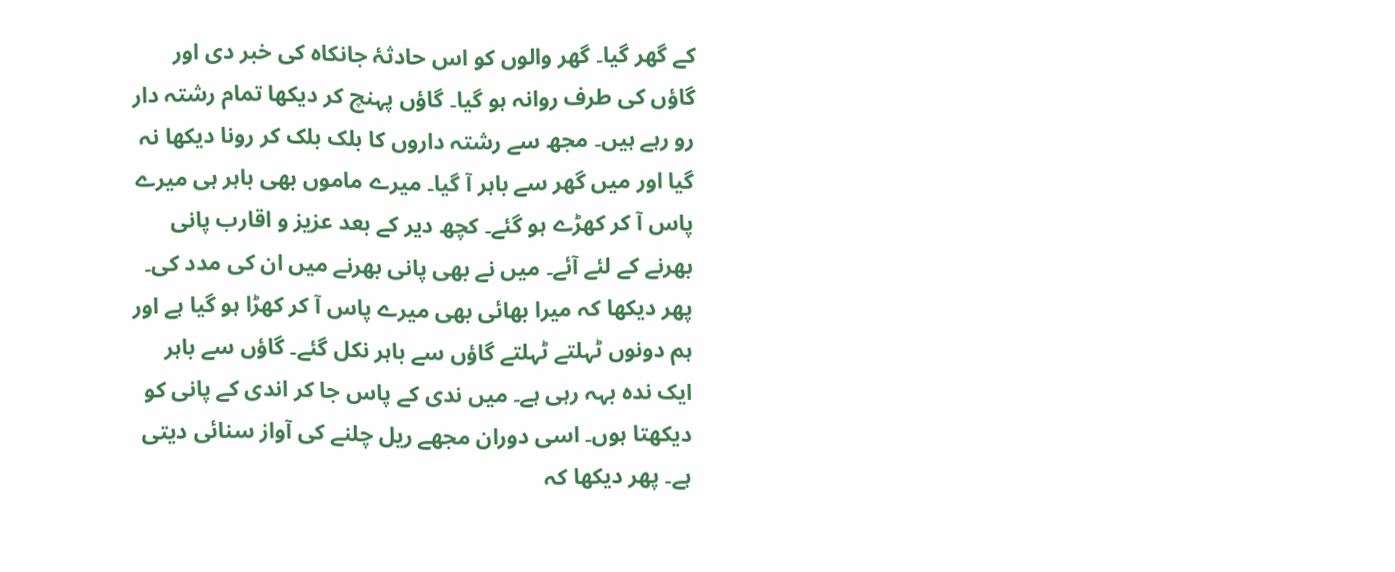کے گھر گیا۔ گھر والوں کو اس حادثۂ جانکاہ کی خبر دی اور گاؤں کی طرف روانہ ہو گیا۔ گاؤں پہنچ کر دیکھا تمام رشتہ دار رو رہے ہیں۔ مجھ سے رشتہ داروں کا بلک بلک کر رونا دیکھا نہ گیا اور میں گھر سے باہر آ گیا۔ میرے ماموں بھی باہر ہی میرے پاس آ کر کھڑے ہو گئے۔ کچھ دیر کے بعد عزیز و اقارب پانی بھرنے کے لئے آئے۔ میں نے بھی پانی بھرنے میں ان کی مدد کی۔ پھر دیکھا کہ میرا بھائی بھی میرے پاس آ کر کھڑا ہو گیا ہے اور ہم دونوں ٹہلتے ٹہلتے گاؤں سے باہر نکل گئے۔ گاؤں سے باہر ایک ندہ بہہ رہی ہے۔ میں ندی کے پاس جا کر اندی کے پانی کو دیکھتا ہوں۔ اسی دوران مجھے ریل چلنے کی آواز سنائی دیتی ہے۔ پھر دیکھا کہ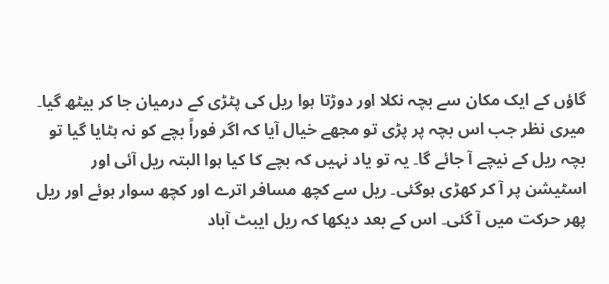گاؤں کے ایک مکان سے بچہ نکلا اور دوڑتا ہوا ریل کی پٹڑی کے درمیان جا کر بیٹھ گیا۔ میری نظر جب اس بچہ پر پڑی تو مجھے خیال آیا کہ اگر فوراً بچے کو نہ ہٹایا گیا تو بچہ ریل کے نیچے آ جائے گا۔ یہ تو یاد نہیں کہ بچے کا کیا ہوا البتہ ریل آئی اور اسٹیشن پر آ کر کھڑی ہوگئی۔ ریل سے کچھ مسافر اترے اور کچھ سوار ہوئے اور ریل پھر حرکت میں آ گئی۔ اس کے بعد دیکھا کہ ریل ایبٹ آباد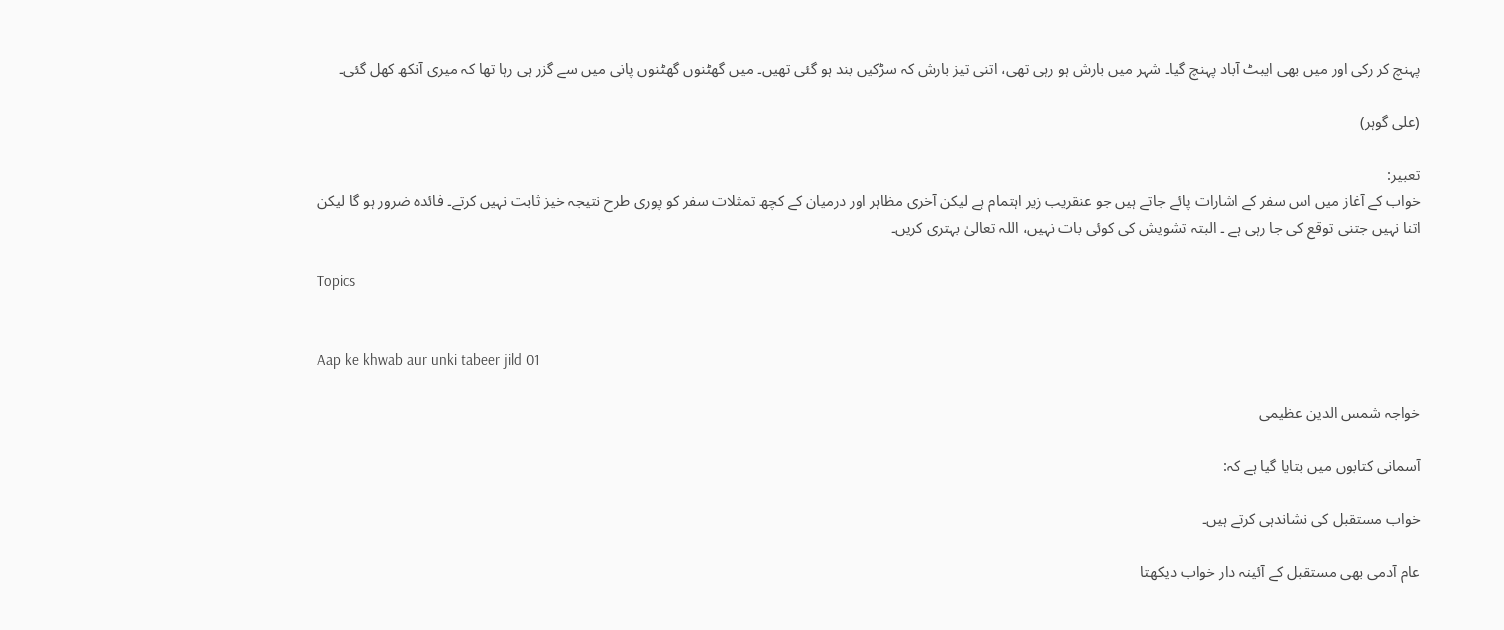پہنچ کر رکی اور میں بھی ایبٹ آباد پہنچ گیا۔ شہر میں بارش ہو رہی تھی، اتنی تیز بارش کہ سڑکیں بند ہو گئی تھیں۔ میں گھٹنوں گھٹنوں پانی میں سے گزر ہی رہا تھا کہ میری آنکھ کھل گئی۔

(علی گوہر)

تعبیر:
خواب کے آغاز میں اس سفر کے اشارات پائے جاتے ہیں جو عنقریب زیر اہتمام ہے لیکن آخری مظاہر اور درمیان کے کچھ تمثلات سفر کو پوری طرح نتیجہ خیز ثابت نہیں کرتے۔ فائدہ ضرور ہو گا لیکن اتنا نہیں جتنی توقع کی جا رہی ہے ۔ البتہ تشویش کی کوئی بات نہیں، اللہ تعالیٰ بہتری کریں۔

Topics


Aap ke khwab aur unki tabeer jild 01

خواجہ شمس الدین عظیمی

آسمانی کتابوں میں بتایا گیا ہے کہ:

خواب مستقبل کی نشاندہی کرتے ہیں۔

عام آدمی بھی مستقبل کے آئینہ دار خواب دیکھتا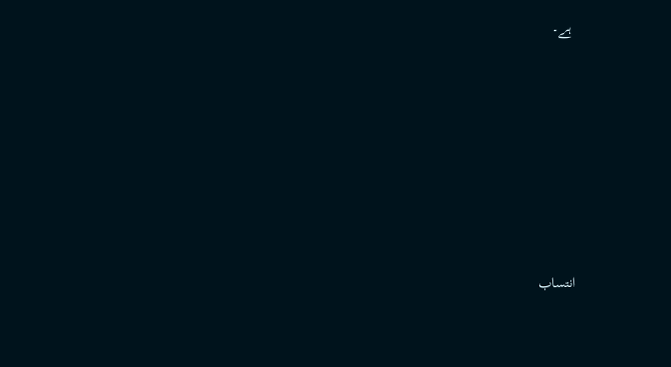ہے۔











انتساب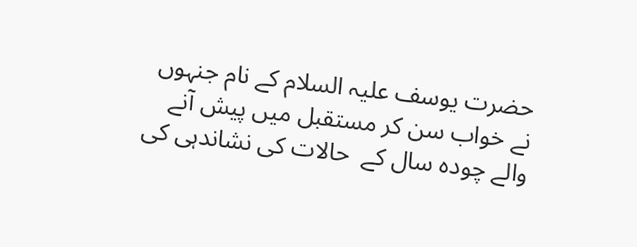حضرت یوسف علیہ السلام کے نام جنہوں نے خواب سن کر مستقبل میں پیش آنے والے چودہ سال کے  حالات کی نشاندہی کی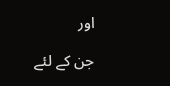اور

جن کے لئے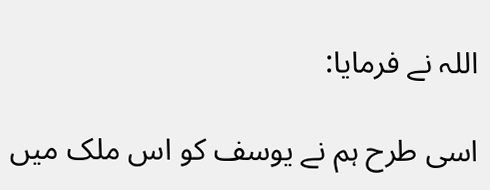اللہ نے فرمایا:

اسی طرح ہم نے یوسف کو اس ملک میں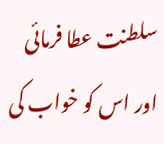سلطنت عطا فرمائی اور اس کو خواب کی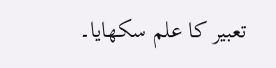تعبیر کا علم سکھایا۔